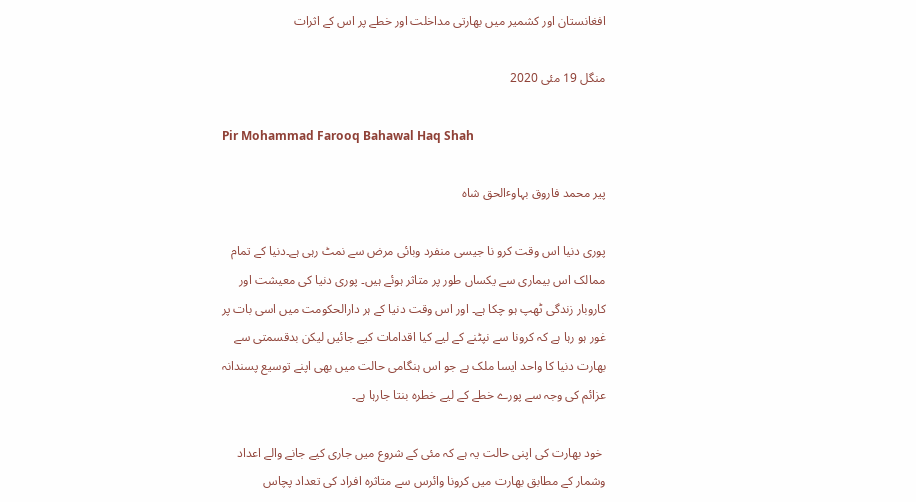افغانستان اور کشمیر میں بھارتی مداخلت اور خطے پر اس کے اثرات

منگل 19 مئی 2020

Pir Mohammad Farooq Bahawal Haq Shah

پیر محمد فاروق بہاوٴالحق شاہ

پوری دنیا اس وقت کرو نا جیسی منفرد وبائی مرض سے نمٹ رہی ہے۔دنیا کے تمام ممالک اس بیماری سے یکساں طور پر متاثر ہوئے ہیں۔ پوری دنیا کی معیشت اور کاروبار زندگی ٹھپ ہو چکا ہے۔ اور اس وقت دنیا کے ہر دارالحکومت میں اسی بات پر غور ہو رہا ہے کہ کرونا سے نپٹنے کے لیے کیا اقدامات کیے جائیں لیکن بدقسمتی سے بھارت دنیا کا واحد ایسا ملک ہے جو اس ہنگامی حالت میں بھی اپنے توسیع پسندانہ عزائم کی وجہ سے پورے خطے کے لیے خطرہ بنتا جارہا ہے۔

 خود بھارت کی اپنی حالت یہ ہے کہ مئی کے شروع میں جاری کیے جانے والے اعداد وشمار کے مطابق بھارت میں کرونا وائرس سے متاثرہ افراد کی تعداد پچاس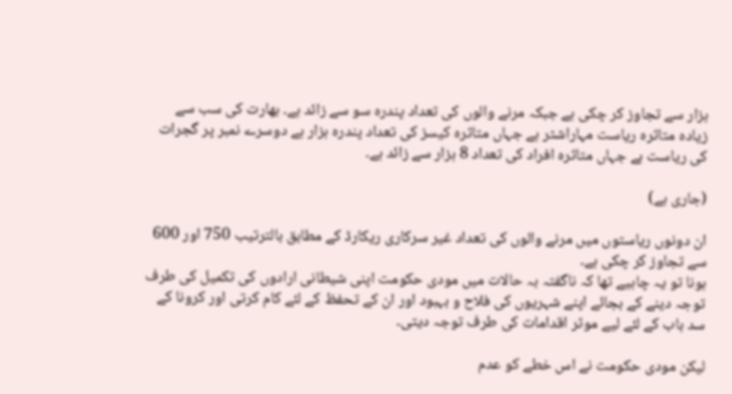ہزار سے تجاوز کر چکی ہے جبکہ مرنے والوں کی تعداد پندرہ سو سے زائد ہے۔ بھارت کی سب سے زیادہ متاثرہ ریاست مہاراشٹر ہے جہاں متاثرہ کیسز کی تعداد پندرہ ہزار ہے دوسرے نمبر پر گجرات کی ریاست ہے جہاں متاثرہ افراد کی تعداد 8 ہزار سے زائد ہے۔

(جاری ہے)

ان دونوں ریاستوں میں مرنے والوں کی تعداد غیر سرکاری ریکارڈ کے مطابق بالترتیب 750 اور 600 سے تجاوز کر چکی ہے۔
ہونا تو یہ چاہیے تھا کہ ناگفتہ بہ حالات میں مودی حکومت اپنی شیطانی ارادوں کی تکمیل کی طرف توجہ دینے کے بجائے اپنے شہریوں کی فلاح و بہبود اور ان کے تحفظ کے لئے کام کرتی اور کرونا کے سد باب کے لئے لیے موثر اقدامات کی طرف توجہ دیتی۔

لیکن مودی حکومت نے اس خطے کو عدم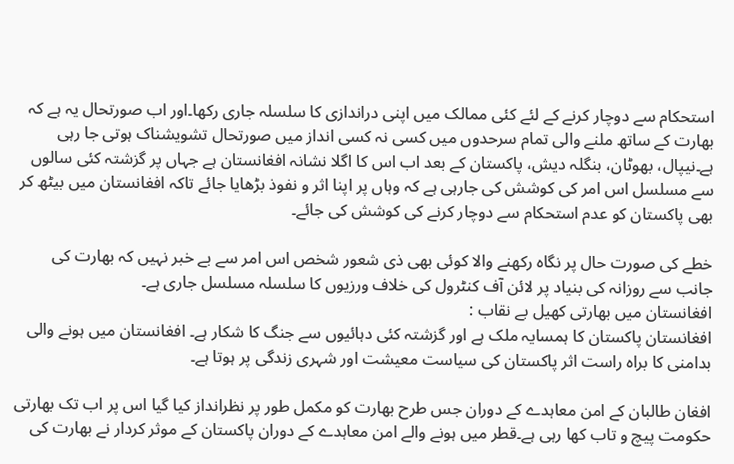استحکام سے دوچار کرنے کے لئے کئی ممالک میں اپنی دراندازی کا سلسلہ جاری رکھا۔اور اب صورتحال یہ ہے کہ بھارت کے ساتھ ملنے والی تمام سرحدوں میں کسی نہ کسی انداز میں صورتحال تشویشناک ہوتی جا رہی ہے۔نیپال، بھوٹان، بنگلہ دیش، پاکستان کے بعد اب اس کا اگلا نشانہ افغانستان ہے جہاں پر گزشتہ کئی سالوں سے مسلسل اس امر کی کوشش کی جارہی ہے کہ وہاں پر اپنا اثر و نفوذ بڑھایا جائے تاکہ افغانستان میں بیٹھ کر بھی پاکستان کو عدم استحکام سے دوچار کرنے کی کوشش کی جائے۔

خطے کی صورت حال پر نگاہ رکھنے والا کوئی بھی ذی شعور شخص اس امر سے بے خبر نہیں کہ بھارت کی جانب سے روزانہ کی بنیاد پر لائن آف کنٹرول کی خلاف ورزیوں کا سلسلہ مسلسل جاری ہے۔
افغانستان میں بھارتی کھیل بے نقاب :
افغانستان پاکستان کا ہمسایہ ملک ہے اور گزشتہ کئی دہائیوں سے جنگ کا شکار ہے۔ افغانستان میں ہونے والی بدامنی کا براہ راست اثر پاکستان کی سیاست معیشت اور شہری زندگی پر ہوتا ہے۔

افغان طالبان کے امن معاہدے کے دوران جس طرح بھارت کو مکمل طور پر نظرانداز کیا گیا اس پر اب تک بھارتی حکومت پیچ و تاب کھا رہی ہے۔قطر میں ہونے والے امن معاہدے کے دوران پاکستان کے موثر کردار نے بھارت کی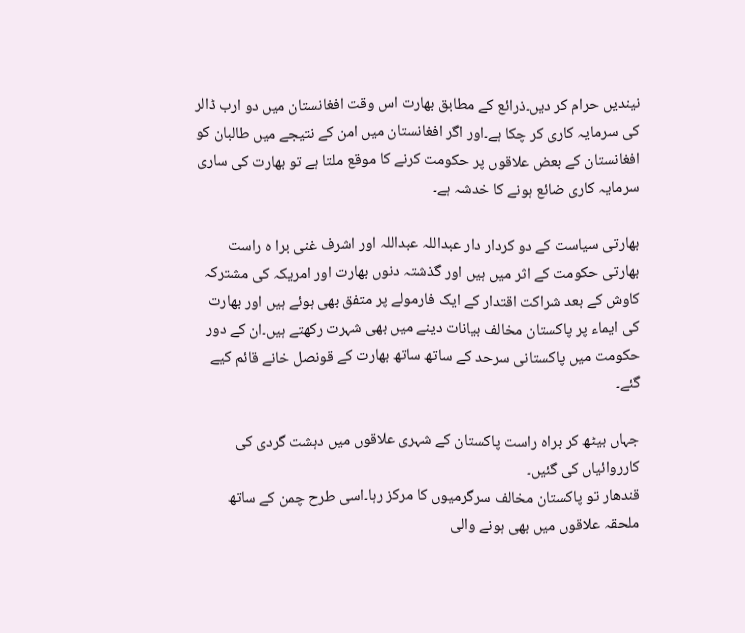نیندیں حرام کر دیں۔ذرائع کے مطابق بھارت اس وقت افغانستان میں دو ارب ڈالر کی سرمایہ کاری کر چکا ہے۔اور اگر افغانستان میں امن کے نتیجے میں طالبان کو افغانستان کے بعض علاقوں پر حکومت کرنے کا موقع ملتا ہے تو بھارت کی ساری سرمایہ کاری ضائع ہونے کا خدشہ ہے۔

بھارتی سیاست کے دو کردار دار عبداللہ عبداللہ اور اشرف غنی برا ہ راست بھارتی حکومت کے اثر میں ہیں اور گذشتہ دنوں بھارت اور امریکہ کی مشترکہ کاوش کے بعد شراکت اقتدار کے ایک فارمولے پر متفق بھی ہوئے ہیں اور بھارت کی ایماء پر پاکستان مخالف بیانات دینے میں بھی شہرت رکھتے ہیں۔ان کے دور حکومت میں پاکستانی سرحد کے ساتھ ساتھ بھارت کے قونصل خانے قائم کیے گئے۔

جہاں بیٹھ کر براہ راست پاکستان کے شہری علاقوں میں دہشت گردی کی کارروائیاں کی گئیں۔
قندھار تو پاکستان مخالف سرگرمیوں کا مرکز رہا۔اسی طرح چمن کے ساتھ ملحقہ علاقوں میں بھی ہونے والی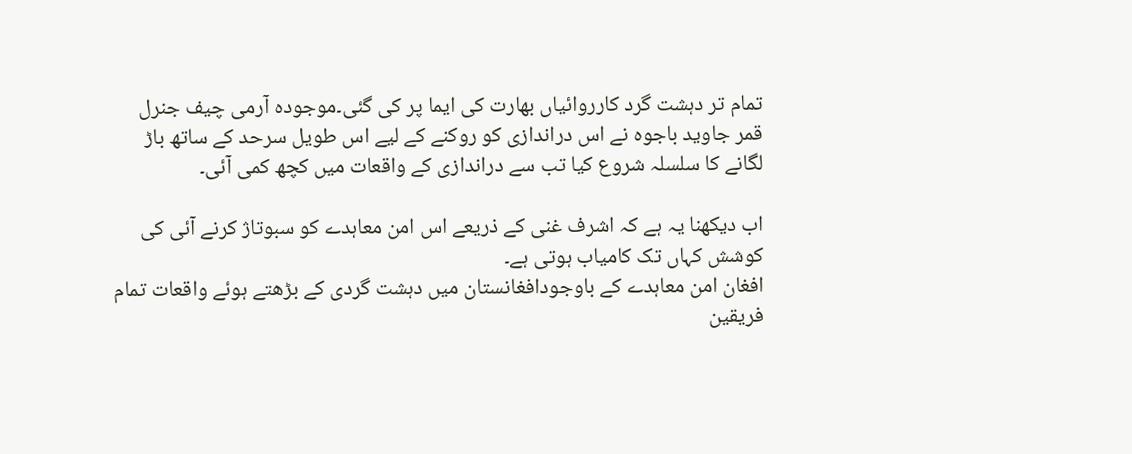تمام تر دہشت گرد کارروائیاں بھارت کی ایما پر کی گئی۔موجودہ آرمی چیف جنرل قمر جاوید باجوہ نے اس دراندازی کو روکنے کے لیے اس طویل سرحد کے ساتھ باڑ لگانے کا سلسلہ شروع کیا تب سے دراندازی کے واقعات میں کچھ کمی آئی۔

اب دیکھنا یہ ہے کہ اشرف غنی کے ذریعے اس امن معاہدے کو سبوتاژ کرنے آئی کی کوشش کہاں تک کامیاب ہوتی ہے۔
افغان امن معاہدے کے باوجودافغانستان میں دہشت گردی کے بڑھتے ہوئے واقعات تمام فریقین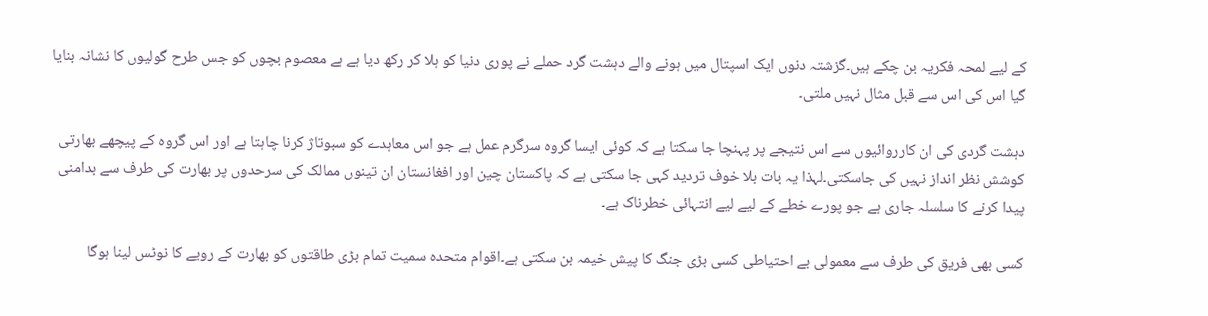کے لیے لمحہ فکریہ بن چکے ہیں۔گزشتہ دنوں ایک اسپتال میں ہونے والے دہشت گرد حملے نے پوری دنیا کو ہلا کر رکھ دیا ہے ہے معصوم بچوں کو جس طرح گولیوں کا نشانہ بنایا گیا اس کی اس سے قبل مثال نہیں ملتی۔

دہشت گردی کی ان کارروائیوں سے اس نتیجے پر پہنچا جا سکتا ہے کہ کوئی ایسا گروہ سرگرم عمل ہے جو اس معاہدے کو سبوتاژ کرنا چاہتا ہے اور اس گروہ کے پیچھے بھارتی کوشش نظر انداز نہیں کی جاسکتی۔لہذا یہ بات بلا خوف تردید کہی جا سکتی ہے کہ پاکستان چین اور افغانستان ان تینوں ممالک کی سرحدوں پر بھارت کی طرف سے بدامنی پیدا کرنے کا سلسلہ جاری ہے جو پورے خطے کے لیے لیے انتہائی خطرناک ہے۔

کسی بھی فریق کی طرف سے معمولی بے احتیاطی کسی بڑی جنگ کا پیش خیمہ بن سکتی ہے۔اقوام متحدہ سمیت تمام بڑی طاقتوں کو بھارت کے رویے کا نوٹس لینا ہوگا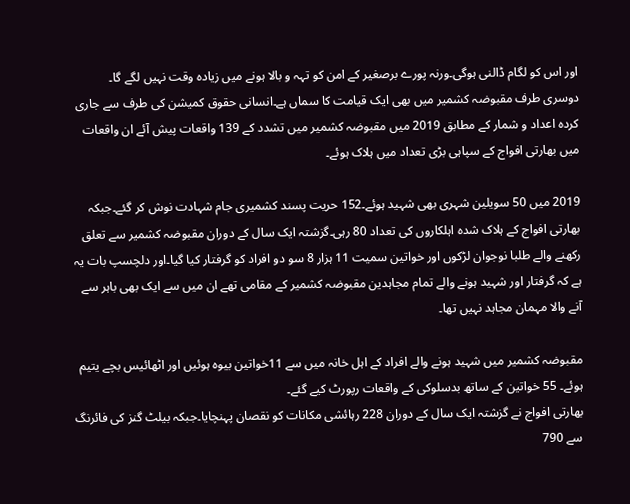اور اس کو لگام ڈالنی ہوگی۔ورنہ پورے برصغیر کے امن کو تہہ و بالا ہونے میں زیادہ وقت نہیں لگے گا۔
دوسری طرف مقبوضہ کشمیر میں بھی ایک قیامت کا سماں ہے۔انسانی حقوق کمیشن کی طرف سے جاری کردہ اعداد و شمار کے مطابق 2019 میں مقبوضہ کشمیر میں تشدد کے 139 واقعات پیش آئے ان واقعات میں بھارتی افواج کے سپاہی بڑی تعداد میں ہلاک ہوئے۔

2019 میں 50 سویلین شہری بھی شہید ہوئے۔152 حریت پسند کشمیری جام شہادت نوش کر گئے۔جبکہ بھارتی افواج کے ہلاک شدہ اہلکاروں کی تعداد 80 رہی۔گزشتہ ایک سال کے دوران مقبوضہ کشمیر سے تعلق رکھنے والے طلبا نوجوان لڑکوں اور خواتین سمیت 11 ہزار 8 سو دو افراد کو گرفتار کیا گیا۔اور دلچسپ بات یہ ہے کہ گرفتار اور شہید ہونے والے تمام مجاہدین مقبوضہ کشمیر کے مقامی تھے ان میں سے ایک بھی باہر سے آنے والا مہمان مجاہد نہیں تھا۔

مقبوضہ کشمیر میں شہید ہونے والے افراد کے اہل خانہ میں سے 11خواتین بیوہ ہوئیں اور اٹھائیس بچے یتیم ہوئے۔ 55 خواتین کے ساتھ بدسلوکی کے واقعات رپورٹ کیے گئے۔
بھارتی افواج نے گزشتہ ایک سال کے دوران 228 رہائشی مکانات کو نقصان پہنچایا۔جبکہ بیلٹ گنز کی فائرنگ سے 790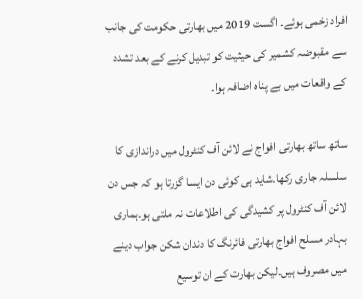افراد زخمی ہوئے۔ اگست 2019 میں بھارتی حکومت کی جانب سے مقبوضہ کشمیر کی حیثیت کو تبدیل کرنے کے بعد تشدد کے واقعات میں بے پناہ اضافہ ہوا۔

ساتھ ساتھ بھارتی افواج نے لائن آف کنٹرول میں دراندازی کا سلسلہ جاری رکھا۔شاید ہی کوئی دن ایسا گزرتا ہو کہ جس دن لائن آف کنٹرول پر کشیدگی کی اطلاعات نہ ملتی ہو۔ہماری بہادر مسلح افواج بھارتی فائرنگ کا دندان شکن جواب دینے میں مصروف ہیں۔لیکن بھارت کے ان توسیع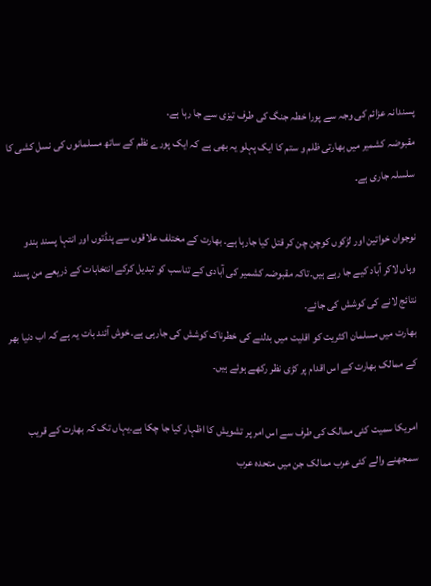پسندانہ عزائم کی وجہ سے پورا خطہ جنگ کی طرف تیزی سے جا رہا ہے۔
مقبوضہ کشمیر میں بھارتی ظلم و ستم کا ایک پہلو یہ بھی ہے کہ ایک پورے نظم کے ساتھ مسلمانوں کی نسل کشی کا سلسلہ جاری ہے۔

نوجوان خواتین اور لڑکوں کوچن چن کر قتل کیا جارہا ہے۔ بھارت کے مختلف علاقوں سے پنڈتوں اور انتہا پسند ہندو وہاں لاکر آباد کیے جا رہے ہیں۔تاکہ مقبوضہ کشمیر کی آبادی کے تناسب کو تبدیل کرکے انتخابات کے ذریعے من پسند نتائج لانے کی کوشش کی جائے۔
بھارت میں مسلمان اکثریت کو اقلیت میں بدلنے کی خطرناک کوشش کی جارہی ہے۔خوش آئند بات یہ ہے کہ اب دنیا بھر کے ممالک بھارت کے اس اقدام پر کڑی نظر رکھے ہوئے ہیں۔

امریکا سمیت کئی ممالک کی طرف سے اس امر پر تشویش کا اظہار کیا جا چکا ہے۔یہاں تک کہ بھارت کے قریب سمجھنے والے کئی عرب ممالک جن میں متحدہ عرب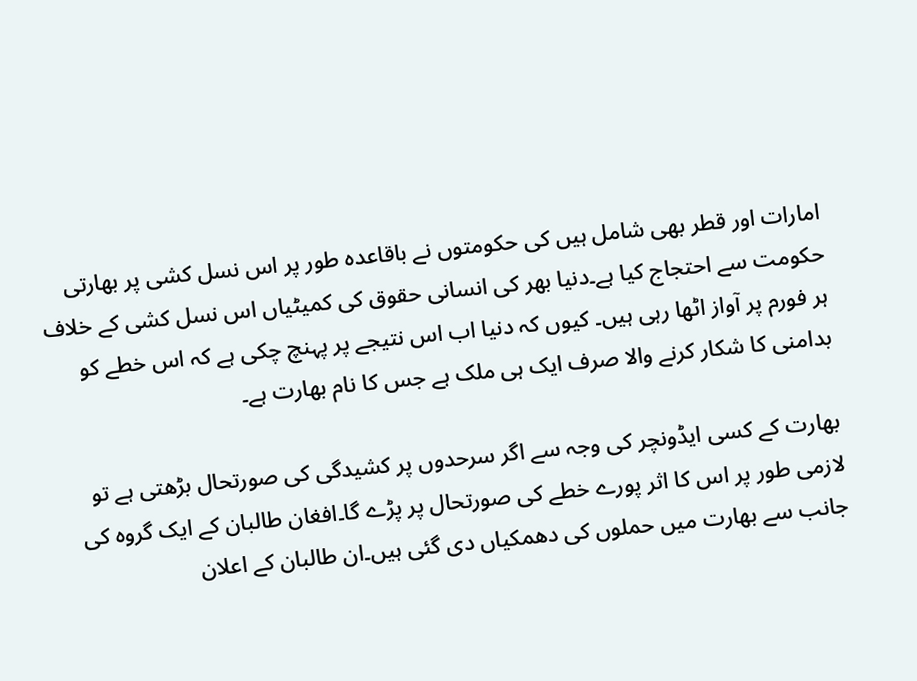امارات اور قطر بھی شامل ہیں کی حکومتوں نے باقاعدہ طور پر اس نسل کشی پر بھارتی حکومت سے احتجاج کیا ہے۔دنیا بھر کی انسانی حقوق کی کمیٹیاں اس نسل کشی کے خلاف ہر فورم پر آواز اٹھا رہی ہیں۔ کیوں کہ دنیا اب اس نتیجے پر پہنچ چکی ہے کہ اس خطے کو بدامنی کا شکار کرنے والا صرف ایک ہی ملک ہے جس کا نام بھارت ہے۔

بھارت کے کسی ایڈونچر کی وجہ سے اگر سرحدوں پر کشیدگی کی صورتحال بڑھتی ہے تو لازمی طور پر اس کا اثر پورے خطے کی صورتحال پر پڑے گا۔افغان طالبان کے ایک گروہ کی جانب سے بھارت میں حملوں کی دھمکیاں دی گئی ہیں۔ان طالبان کے اعلان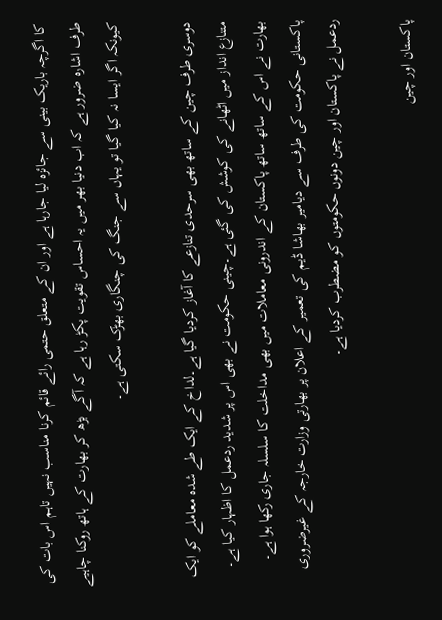کا اگرچہ باریک بینی سے جائزہ لیا جارہا ہے اور ان کے متعلق حتمی رائے قائم کرنا مناسب نہیں تاہم اس بات کی طرف اشارہ ضرور ہے کہ اب دنیا بھر میں یہ احساس تقویت پکڑ رہا ہے کہ آگے بڑھ کر بھارت کے ہاتھ روکنا چاہیے کیونکہ اگر ایسا نہ کیا گیا تو یہاں سے جنگ کی چنگاری بھڑک سکتی ہے۔

دوسری طرف چین کے ساتھ بھی سرحدی تنازعے کا آغاز کردیا گیا ہے۔لداخ کے ایک طے شدہ معاملے کو ایک متنازع انداز میں اٹھانے کی کوشش کی گئی ہے۔چینی حکومت نے بھی اس پر شدید ردعمل کا اظہار کیا ہے۔ بھارت نے اس کے ساتھ ساتھ پاکستان کے اندرونی معاملات میں بھی مداخلت کا سلسلہ جاری رکھا ہوا ہے۔
پاکستانی حکومت کی طرف سے دیامیر بھاشا ڈیم کی تعمیر کے اعلان پر بھارتی وزارت خارجہ کے غیرضروری ردعمل نے پاکستان اور چین دونوں حکومتوں کو مضطرب کردیا ہے۔

پاکستان اور چین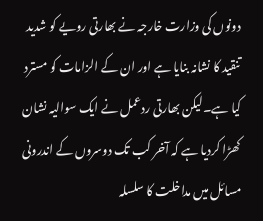دونوں کی وزارت خارجہ نے بھارتی رویے کو شدید تنقید کا نشانہ بنایا ہے اور ان کے الزامات کو مسترد کیا ہے۔لیکن بھارتی ردعمل نے ایک سوالیہ نشان کھڑا کردیا ہے کہ آخر کب تک دوسروں کے اندرونی مسائل میں مداخلت کا سلسلہ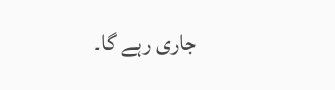جاری رہے گا۔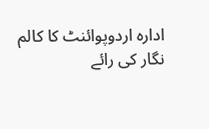ادارہ اردوپوائنٹ کا کالم نگار کی رائے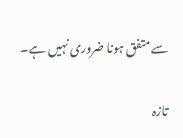سے متفق ہونا ضروری نہیں ہے۔

تازہ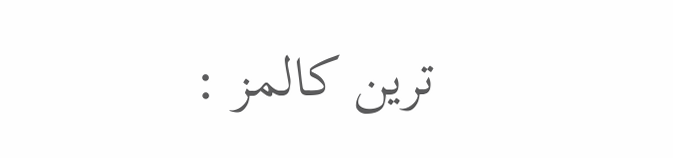ترین کالمز :